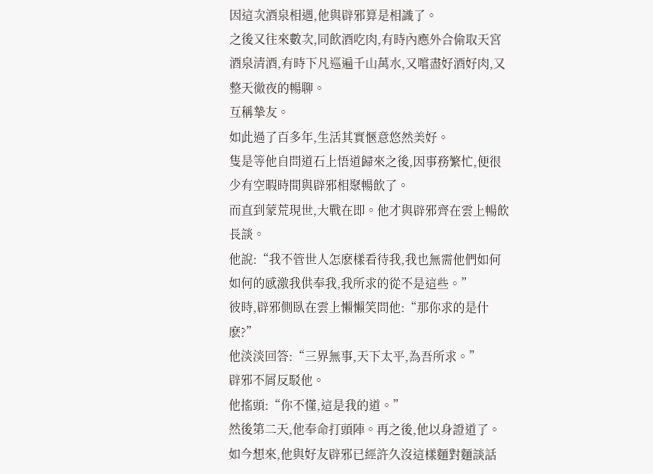因這次酒泉相遇,他與辟邪算是相識了。
之後又往來數次,同飲酒吃肉,有時內應外合偷取天宮酒泉清酒,有時下凡巡遍千山萬水,又嚐盡好酒好肉,又整天徹夜的暢聊。
互稱摯友。
如此過了百多年,生活其實愜意悠然美好。
隻是等他自問道石上悟道歸來之後,因事務繁忙,便很少有空暇時間與辟邪相聚暢飲了。
而直到蒙荒現世,大戰在即。他才與辟邪齊在雲上暢飲長談。
他說:“我不管世人怎麽樣看待我,我也無需他們如何如何的感激我供奉我,我所求的從不是這些。”
彼時,辟邪側臥在雲上懶懶笑問他:“那你求的是什麽?”
他淡淡回答:“三界無事,天下太平,為吾所求。”
辟邪不屑反駁他。
他搖頭:“你不懂,這是我的道。”
然後第二天,他奉命打頭陣。再之後,他以身證道了。
如今想來,他與好友辟邪已經許久沒這樣麵對麵談話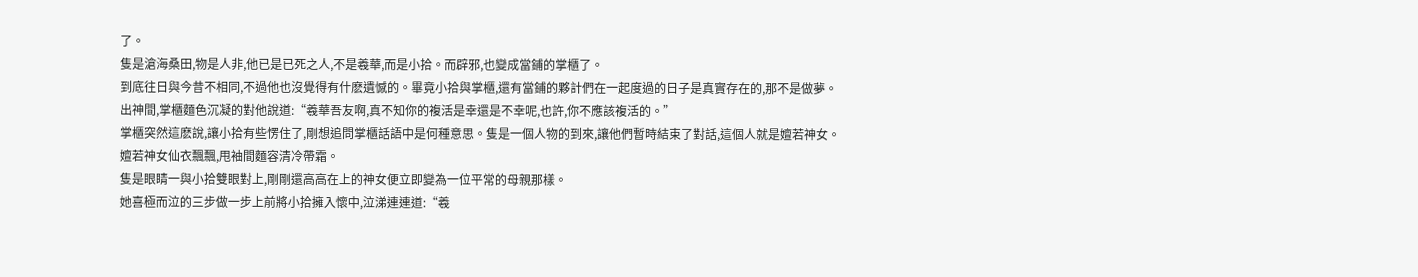了。
隻是滄海桑田,物是人非,他已是已死之人,不是羲華,而是小拾。而辟邪,也變成當鋪的掌櫃了。
到底往日與今昔不相同,不過他也沒覺得有什麽遺憾的。畢竟小拾與掌櫃,還有當鋪的夥計們在一起度過的日子是真實存在的,那不是做夢。
出神間,掌櫃麵色沉凝的對他說道:“羲華吾友啊,真不知你的複活是幸還是不幸呢,也許,你不應該複活的。”
掌櫃突然這麽說,讓小拾有些愣住了,剛想追問掌櫃話語中是何種意思。隻是一個人物的到來,讓他們暫時結束了對話,這個人就是嬗若神女。
嬗若神女仙衣飄飄,甩袖間麵容清冷帶霜。
隻是眼睛一與小拾雙眼對上,剛剛還高高在上的神女便立即變為一位平常的母親那樣。
她喜極而泣的三步做一步上前將小拾擁入懷中,泣涕連連道:“羲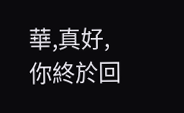華,真好,你終於回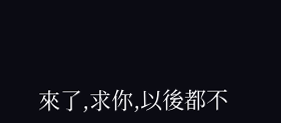來了,求你,以後都不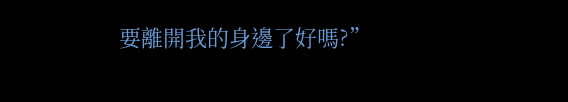要離開我的身邊了好嗎?”